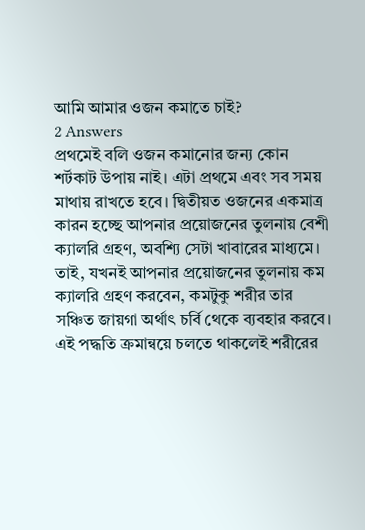আমি আমার ওজন কমাতে চাই?
2 Answers
প্রথমেই বলি ওজন কমানোর জন্য কোন শর্টকাট উপায় নাই। এটা প্রথমে এবং সব সময় মাথায় রাখতে হবে। দ্বিতীয়ত ওজনের একমাত্র কারন হচ্ছে আপনার প্রয়োজনের তুলনায় বেশী ক্যালরি গ্রহণ, অবশ্যি সেটা খাবারের মাধ্যমে। তাই, যখনই আপনার প্রয়োজনের তুলনায় কম ক্যালরি গ্রহণ করবেন, কমটুকু শরীর তার সঞ্চিত জায়গা অর্থাৎ চর্বি থেকে ব্যবহার করবে। এই পদ্ধতি ক্রমান্বয়ে চলতে থাকলেই শরীরের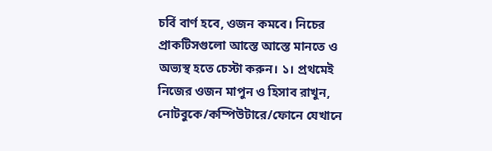চর্বি বার্ণ হবে, ওজন কমবে। নিচের প্রাকটিসগুলো আস্তে আস্তে মানতে ও অভ্যস্থ হতে চেস্টা করুন। ১। প্রথমেই নিজের ওজন মাপুন ও হিসাব রাখুন, নোটবুকে/কম্পিউটারে/ফোনে যেখানে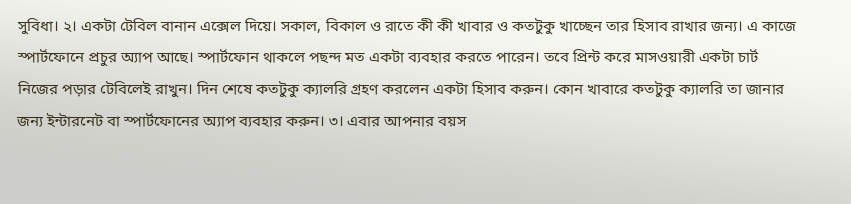সুবিধা। ২। একটা টেবিল বানান এক্সেল দিয়ে। সকাল, বিকাল ও রাতে কী কী খাবার ও কতটুকু খাচ্ছেন তার হিসাব রাখার জন্য। এ কাজে স্পার্টফোনে প্রচুর অ্যাপ আছে। স্পার্টফোন থাকলে পছন্দ মত একটা ব্যবহার করতে পারেন। তবে প্রিন্ট করে মাসওয়ারী একটা চার্ট নিজের পড়ার টেবিলেই রাখুন। দিন শেষে কতটুকু ক্যালরি গ্রহণ করলেন একটা হিসাব করুন। কোন খাবারে কতটুকু ক্যালরি তা জানার জন্য ইন্টারনেট বা স্পার্টফোনের অ্যাপ ব্যবহার করুন। ৩। এবার আপনার বয়স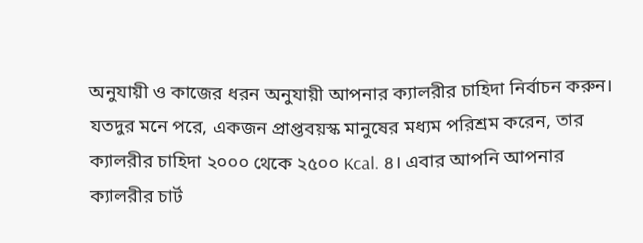অনুযায়ী ও কাজের ধরন অনুযায়ী আপনার ক্যালরীর চাহিদা নির্বাচন করুন। যতদুর মনে পরে, একজন প্রাপ্তবয়স্ক মানুষের মধ্যম পরিশ্রম করেন, তার ক্যালরীর চাহিদা ২০০০ থেকে ২৫০০ Kcal. ৪। এবার আপনি আপনার ক্যালরীর চার্ট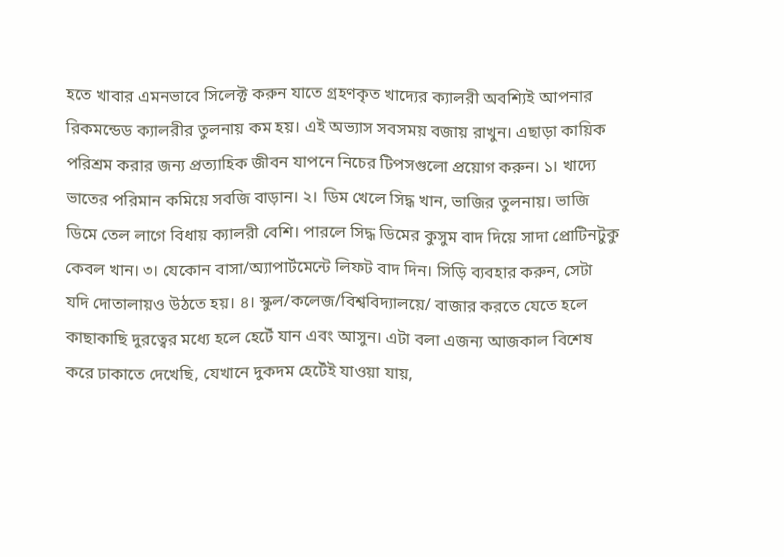হতে খাবার এমনভাবে সিলেক্ট করুন যাতে গ্রহণকৃত খাদ্যের ক্যালরী অবশ্যিই আপনার রিকমন্ডেড ক্যালরীর তুলনায় কম হয়। এই অভ্যাস সবসময় বজায় রাখুন। এছাড়া কায়িক পরিশ্রম করার জন্য প্রত্যাহিক জীবন যাপনে নিচের টিপসগুলো প্রয়োগ করুন। ১। খাদ্যে ভাতের পরিমান কমিয়ে সবজি বাড়ান। ২। ডিম খেলে সিদ্ধ খান, ভাজির তুলনায়। ভাজি ডিমে তেল লাগে বিধায় ক্যালরী বেশি। পারলে সিদ্ধ ডিমের কুসুম বাদ দিয়ে সাদা প্রোটিনটুকু কেবল খান। ৩। যেকোন বাসা/অ্যাপার্টমেন্টে লিফট বাদ দিন। সিড়ি ব্যবহার করুন, সেটা যদি দোতালায়ও উঠতে হয়। ৪। স্কুল/কলেজ/বিশ্ববিদ্যালয়ে/ বাজার করতে যেতে হলে কাছাকাছি দুরত্বের মধ্যে হলে হেটেঁ যান এবং আসুন। এটা বলা এজন্য আজকাল বিশেষ করে ঢাকাতে দেখেছি, যেখানে দুকদম হেটেঁই যাওয়া যায়,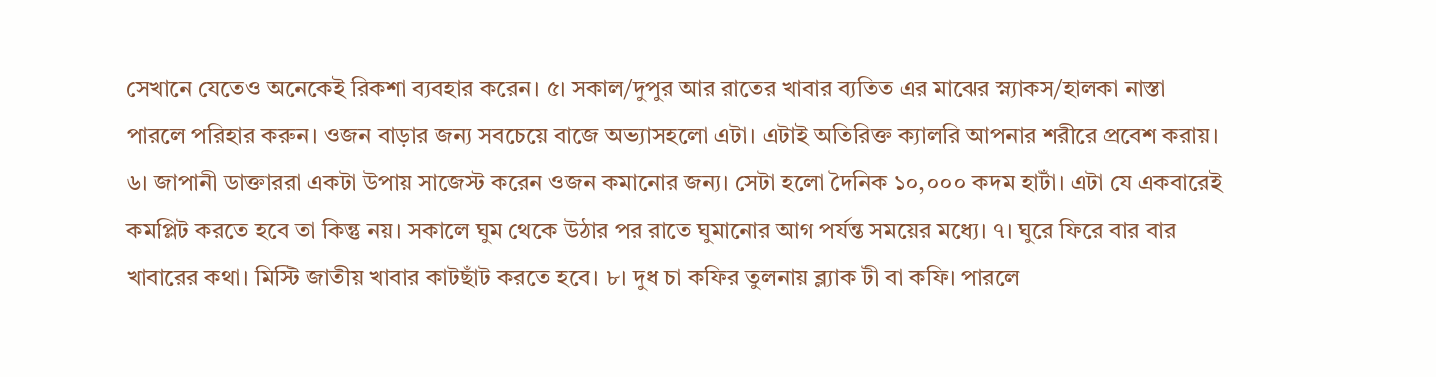সেখানে যেতেও অনেকেই রিকশা ব্যবহার করেন। ৫। সকাল/দুপুর আর রাতের খাবার ব্যতিত এর মাঝের স্ন্যাকস/হালকা নাস্তা পারলে পরিহার করুন। ওজন বাড়ার জন্য সবচেয়ে বাজে অভ্যাসহলো এটা। এটাই অতিরিক্ত ক্যালরি আপনার শরীরে প্রবেশ করায়। ৬। জাপানী ডাক্তাররা একটা উপায় সাজেস্ট করেন ওজন কমানোর জন্য। সেটা হলো দৈনিক ১০,০০০ কদম হাটাঁ। এটা যে একবারেই কমপ্লিট করতে হবে তা কিন্তু নয়। সকালে ঘুম থেকে উঠার পর রাতে ঘুমানোর আগ পর্যন্ত সময়ের মধ্যে। ৭। ঘুরে ফিরে বার বার খাবারের কথা। মিস্টি জাতীয় খাবার কাটছাঁট করতে হবে। ৮। দুধ চা কফির তুলনায় ব্ল্যাক টী বা কফি। পারলে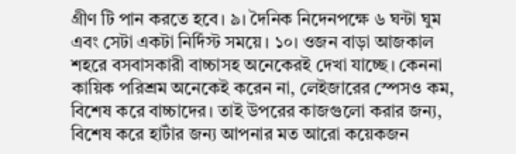গ্রীণ টি পান করতে হবে। ৯। দৈনিক নিদেনপক্ষে ৬ ঘন্টা ঘুম এবং সেটা একটা নির্দিস্ট সময়ে। ১০। ওজন বাড়া আজকাল শহরে বসবাসকারী বাচ্চাসহ অনেকেরই দেখা যাচ্ছে। কেননা কায়িক পরিশ্রম অনেকেই করেন না, লেইজারের স্পেসও কম, বিশেষ করে বাচ্চাদের। তাই উপরের কাজগুলো করার জন্য, বিশেষ করে হাটাঁর জন্য আপনার মত আরো কয়েকজন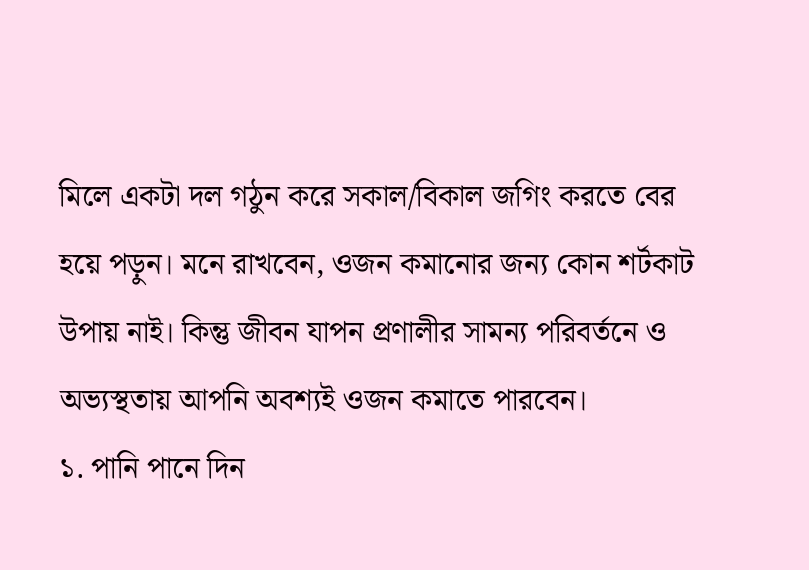মিলে একটা দল গঠুন করে সকাল/বিকাল জগিং করতে বের হয়ে পড়ুন। মনে রাখবেন, ওজন কমানোর জন্য কোন শর্টকাট উপায় নাই। কিন্তু জীবন যাপন প্রণালীর সামন্য পরিবর্তনে ও অভ্যস্থতায় আপনি অবশ্যই ওজন কমাতে পারবেন।
১. পানি পানে দিন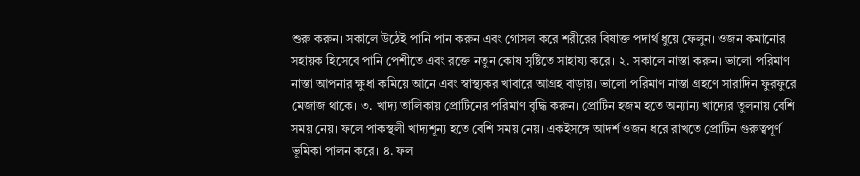শুরু করুন। সকালে উঠেই পানি পান করুন এবং গোসল করে শরীরের বিষাক্ত পদার্থ ধুয়ে ফেলুন। ওজন কমানোর সহায়ক হিসেবে পানি পেশীতে এবং রক্তে নতুন কোষ সৃষ্টিতে সাহায্য করে। ২. সকালে নাস্তা করুন। ভালো পরিমাণ নাস্তা আপনার ক্ষুধা কমিয়ে আনে এবং স্বাস্থ্যকর খাবারে আগ্রহ বাড়ায়। ভালো পরিমাণ নাস্তা গ্রহণে সারাদিন ফুরফুরে মেজাজ থাকে। ৩. খাদ্য তালিকায় প্রোটিনের পরিমাণ বৃদ্ধি করুন। প্রোটিন হজম হতে অন্যান্য খাদ্যের তুলনায় বেশি সময় নেয়। ফলে পাকস্থলী খাদ্যশূন্য হতে বেশি সময় নেয়। একইসঙ্গে আদর্শ ওজন ধরে রাখতে প্রোটিন গুরুত্বপূর্ণ ভূমিকা পালন করে। ৪. ফল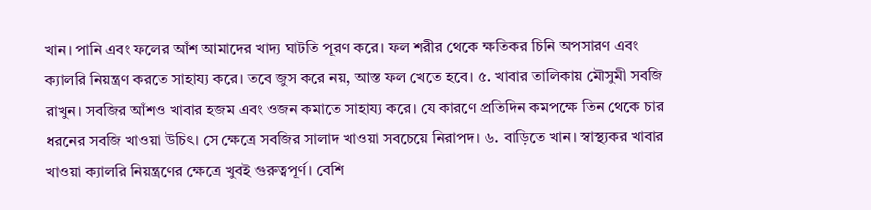খান। পানি এবং ফলের আঁশ আমাদের খাদ্য ঘাটতি পূরণ করে। ফল শরীর থেকে ক্ষতিকর চিনি অপসারণ এবং ক্যালরি নিয়ন্ত্রণ করতে সাহায্য করে। তবে জুস করে নয়, আস্ত ফল খেতে হবে। ৫. খাবার তালিকায় মৌসুমী সবজি রাখুন। সবজির আঁশও খাবার হজম এবং ওজন কমাতে সাহায্য করে। যে কারণে প্রতিদিন কমপক্ষে তিন থেকে চার ধরনের সবজি খাওয়া উচিৎ। সে ক্ষেত্রে সবজির সালাদ খাওয়া সবচেয়ে নিরাপদ। ৬. বাড়িতে খান। স্বাস্থ্যকর খাবার খাওয়া ক্যালরি নিয়ন্ত্রণের ক্ষেত্রে খুবই গুরুত্বপূর্ণ। বেশি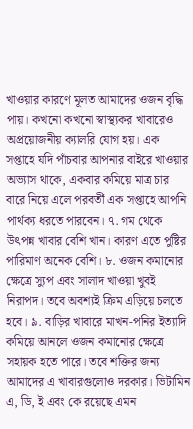খাওয়ার কারণে মূলত আমাদের ওজন বৃদ্ধি পায়। কখনো কখনো স্বাস্থ্যকর খাবারেও অপ্রয়োজনীয় ক্যালরি যোগ হয়। এক সপ্তাহে যদি পাঁচবার আপনার বাইরে খাওয়ার অভ্যাস থাকে, একবার কমিয়ে মাত্র চার বারে নিয়ে এলে পরবর্তী এক সপ্তাহে আপনি পার্থক্য ধরতে পারবেন। ৭. গম থেকে উৎপন্ন খাবার বেশি খান। কারণ এতে পুষ্টির পারিমাণ অনেক বেশি। ৮. ওজন কমানোর ক্ষেত্রে স্যুপ এবং সালাদ খাওয়া খুবই নিরাপদ। তবে অবশ্যই ক্রিম এড়িয়ে চলতে হবে। ৯. বাড়ির খাবারে মাখন-পনির ইত্যাদি কমিয়ে আনলে ওজন কমানোর ক্ষেত্রে সহায়ক হতে পারে। তবে শক্তির জন্য আমাদের এ খাবারগুলোও দরকার। ভিটামিন এ, ডি, ই এবং কে রয়েছে এমন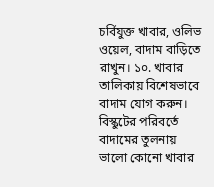চর্বিযুক্ত খাবার, ওলিভ ওয়েল, বাদাম বাড়িতে রাখুন। ১০. খাবার তালিকায় বিশেষভাবে বাদাম যোগ করুন। বিস্কুটের পরিবর্তে বাদামের তুলনায় ভালো কোনো খাবার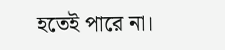হতেই পারে না।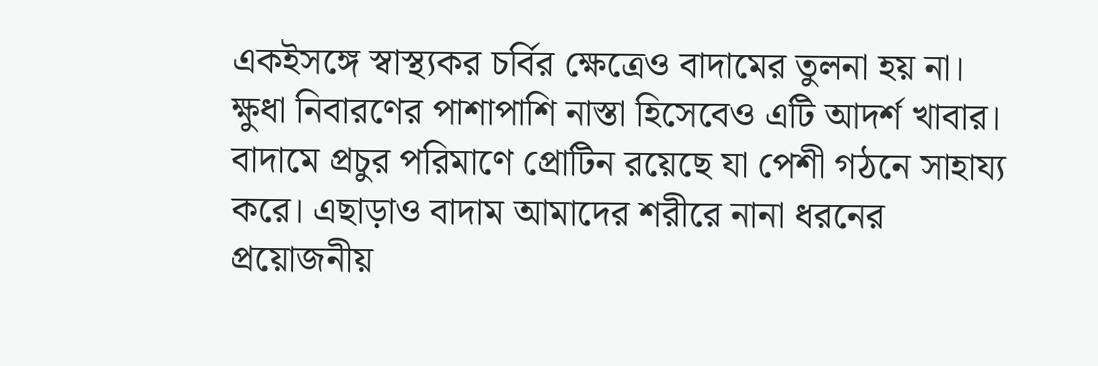একইসঙ্গে স্বাস্থ্যকর চর্বির ক্ষেত্রেও বাদামের তুলনা হয় না। ক্ষুধা নিবারণের পাশাপাশি নাস্তা হিসেবেও এটি আদর্শ খাবার। বাদামে প্রচুর পরিমাণে প্রোটিন রয়েছে যা পেশী গঠনে সাহায্য করে। এছাড়াও বাদাম আমাদের শরীরে নানা ধরনের প্রয়োজনীয়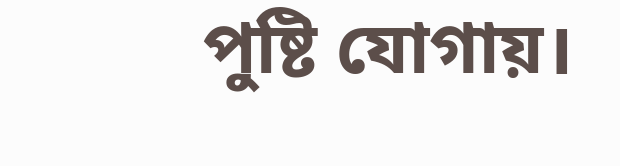পুষ্টি যোগায়।